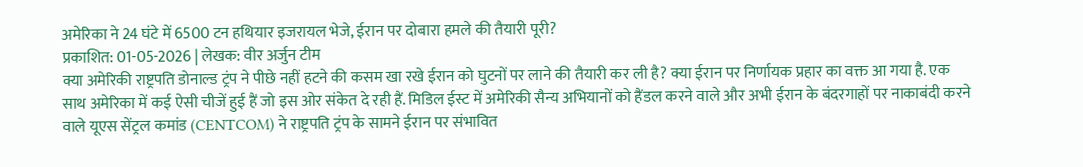अमेरिका ने 24 घंटे में 6500 टन हथियार इजरायल भेजे, ईरान पर दोबारा हमले की तैयारी पूरी?
प्रकाशित: 01-05-2026 | लेखक: वीर अर्जुन टीम
क्या अमेरिकी राष्ट्रपति डोनाल्ड ट्रंप ने पीछे नहीं हटने की कसम खा रखे ईरान को घुटनों पर लाने की तैयारी कर ली है? क्या ईरान पर निर्णायक प्रहार का वक्त आ गया है. एक साथ अमेरिका में कई ऐसी चीजें हुई हैं जो इस ओर संकेत दे रही हैं. मिडिल ईस्ट में अमेरिकी सैन्य अभियानों को हैंडल करने वाले और अभी ईरान के बंदरगाहों पर नाकाबंदी करने वाले यूएस सेंट्रल कमांड (CENTCOM) ने राष्ट्रपति ट्रंप के सामने ईरान पर संभावित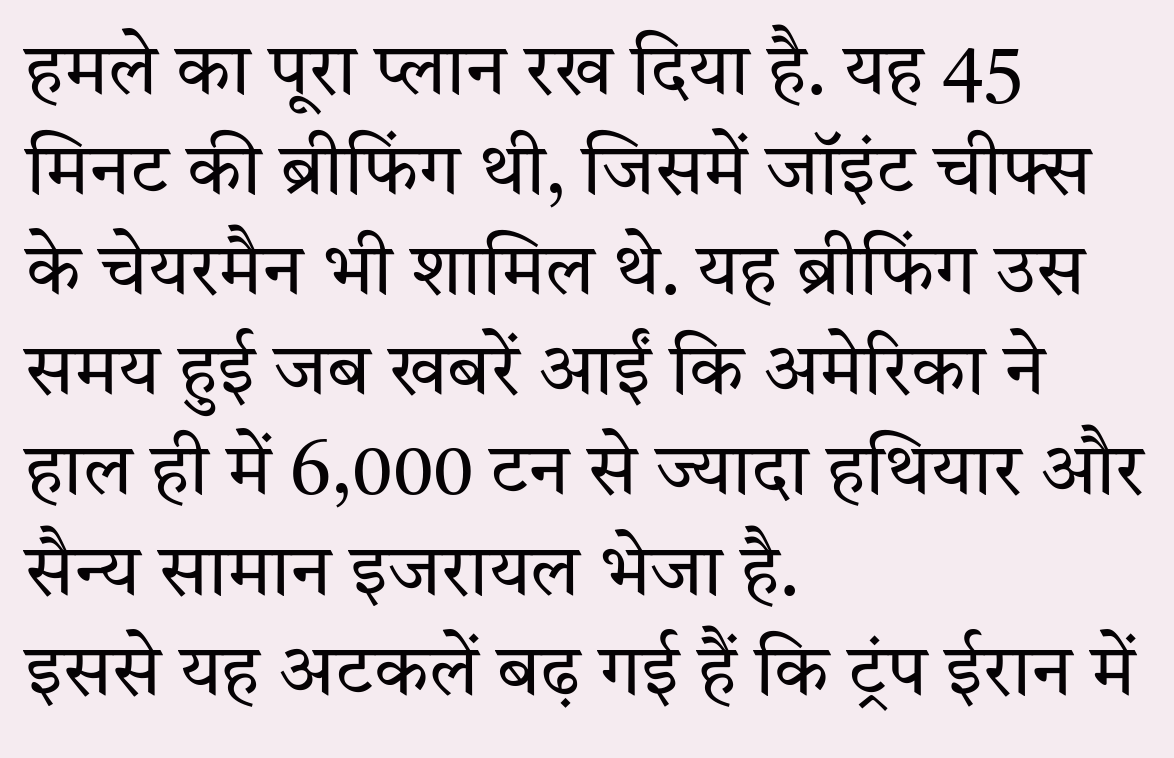हमले का पूरा प्लान रख दिया है. यह 45 मिनट की ब्रीफिंग थी, जिसमें जॉइंट चीफ्स के चेयरमैन भी शामिल थे. यह ब्रीफिंग उस समय हुई जब खबरें आईं कि अमेरिका ने हाल ही में 6,000 टन से ज्यादा हथियार और सैन्य सामान इजरायल भेजा है.
इससे यह अटकलें बढ़ गई हैं कि ट्रंप ईरान में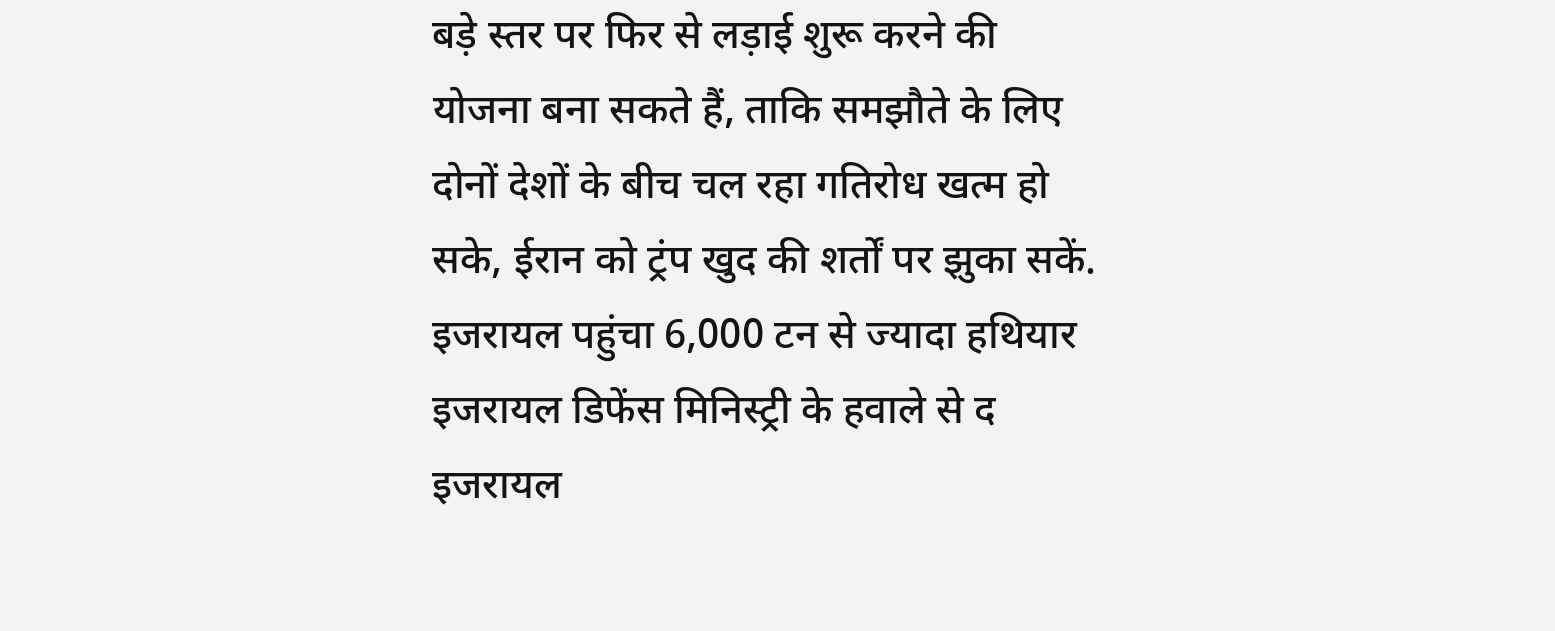बड़े स्तर पर फिर से लड़ाई शुरू करने की योजना बना सकते हैं, ताकि समझौते के लिए दोनों देशों के बीच चल रहा गतिरोध खत्म हो सके, ईरान को ट्रंप खुद की शर्तों पर झुका सकें.
इजरायल पहुंचा 6,000 टन से ज्यादा हथियार
इजरायल डिफेंस मिनिस्ट्री के हवाले से द इजरायल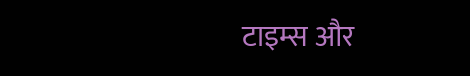टाइम्स और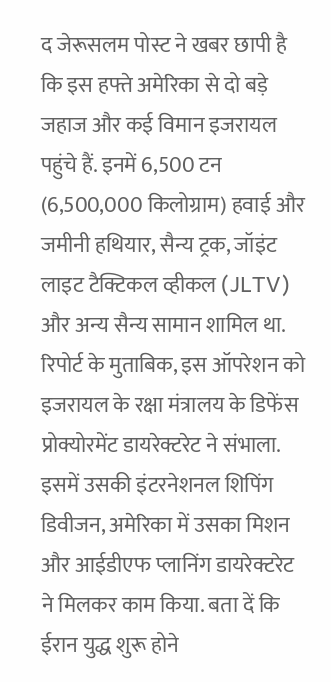द जेरूसलम पोस्ट ने खबर छापी है कि इस हफ्ते अमेरिका से दो बड़े जहाज और कई विमान इजरायल पहुंचे हैं. इनमें 6,500 टन (6,500,000 किलोग्राम) हवाई और जमीनी हथियार, सैन्य ट्रक, जॉइंट लाइट टैक्टिकल व्हीकल (JLTV) और अन्य सैन्य सामान शामिल था.
रिपोर्ट के मुताबिक, इस ऑपरेशन को इजरायल के रक्षा मंत्रालय के डिफेंस प्रोक्योरमेंट डायरेक्टरेट ने संभाला. इसमें उसकी इंटरनेशनल शिपिंग डिवीजन, अमेरिका में उसका मिशन और आईडीएफ प्लानिंग डायरेक्टरेट ने मिलकर काम किया. बता दें कि ईरान युद्ध शुरू होने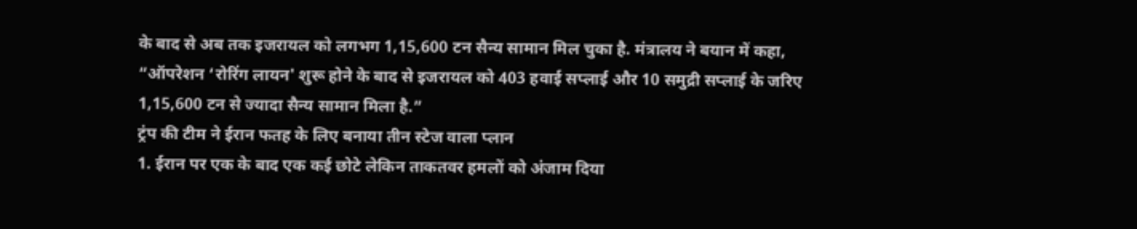के बाद से अब तक इजरायल को लगभग 1,15,600 टन सैन्य सामान मिल चुका है. मंत्रालय ने बयान में कहा, “ऑपरेशन ‘रोरिंग लायन' शुरू होने के बाद से इजरायल को 403 हवाई सप्लाई और 10 समुद्री सप्लाई के जरिए 1,15,600 टन से ज्यादा सैन्य सामान मिला है.”
ट्रंप की टीम ने ईरान फतह के लिए बनाया तीन स्टेज वाला प्लान
1. ईरान पर एक के बाद एक कई छोटे लेकिन ताकतवर हमलों को अंजाम दिया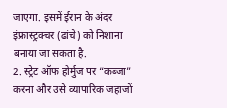जाएगा. इसमें ईरान के अंदर इंफ्रास्ट्रक्चर (ढांचे) को निशाना बनाया जा सकता है.
2. स्ट्रेट ऑफ होर्मुज पर “कब्जा” करना और उसे व्यापारिक जहाजों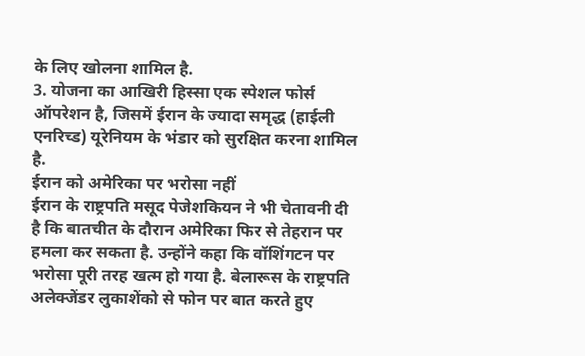के लिए खोलना शामिल है.
3. योजना का आखिरी हिस्सा एक स्पेशल फोर्स ऑपरेशन है, जिसमें ईरान के ज्यादा समृद्ध (हाईली एनरिच्ड) यूरेनियम के भंडार को सुरक्षित करना शामिल है.
ईरान को अमेरिका पर भरोसा नहीं
ईरान के राष्ट्रपति मसूद पेजेशकियन ने भी चेतावनी दी है कि बातचीत के दौरान अमेरिका फिर से तेहरान पर हमला कर सकता है. उन्होंने कहा कि वॉशिंगटन पर भरोसा पूरी तरह खत्म हो गया है. बेलारूस के राष्ट्रपति अलेक्जेंडर लुकाशेंको से फोन पर बात करते हुए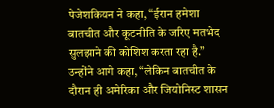पेजेशकियन ने कहा, “ईरान हमेशा बातचीत और कूटनीति के जरिए मतभेद सुलझाने की कोशिश करता रहा है.”
उन्होंने आगे कहा, “लेकिन बातचीत के दौरान ही अमेरिका और जियोनिस्ट शासन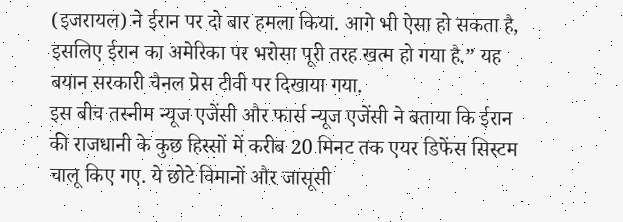(इजरायल) ने ईरान पर दो बार हमला किया. आगे भी ऐसा हो सकता है, इसलिए ईरान का अमेरिका पर भरोसा पूरी तरह खत्म हो गया है.” यह बयान सरकारी चैनल प्रेस टीवी पर दिखाया गया.
इस बीच तस्नीम न्यूज एजेंसी और फार्स न्यूज एजेंसी ने बताया कि ईरान की राजधानी के कुछ हिस्सों में करीब 20 मिनट तक एयर डिफेंस सिस्टम चालू किए गए. ये छोटे विमानों और जासूसी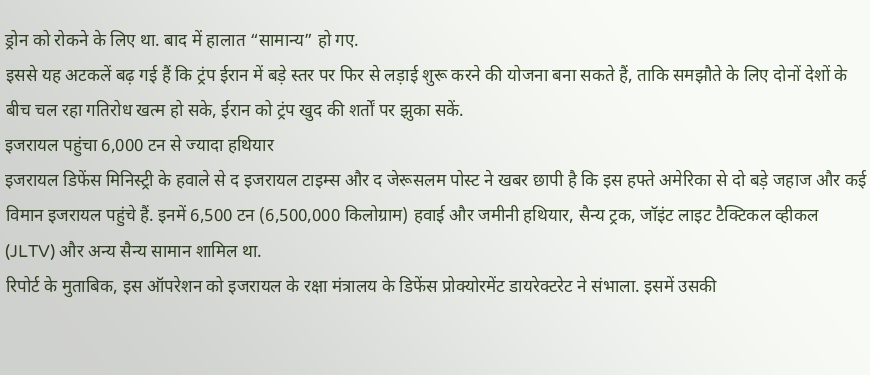ड्रोन को रोकने के लिए था. बाद में हालात “सामान्य” हो गए.
इससे यह अटकलें बढ़ गई हैं कि ट्रंप ईरान में बड़े स्तर पर फिर से लड़ाई शुरू करने की योजना बना सकते हैं, ताकि समझौते के लिए दोनों देशों के बीच चल रहा गतिरोध खत्म हो सके, ईरान को ट्रंप खुद की शर्तों पर झुका सकें.
इजरायल पहुंचा 6,000 टन से ज्यादा हथियार
इजरायल डिफेंस मिनिस्ट्री के हवाले से द इजरायल टाइम्स और द जेरूसलम पोस्ट ने खबर छापी है कि इस हफ्ते अमेरिका से दो बड़े जहाज और कई विमान इजरायल पहुंचे हैं. इनमें 6,500 टन (6,500,000 किलोग्राम) हवाई और जमीनी हथियार, सैन्य ट्रक, जॉइंट लाइट टैक्टिकल व्हीकल (JLTV) और अन्य सैन्य सामान शामिल था.
रिपोर्ट के मुताबिक, इस ऑपरेशन को इजरायल के रक्षा मंत्रालय के डिफेंस प्रोक्योरमेंट डायरेक्टरेट ने संभाला. इसमें उसकी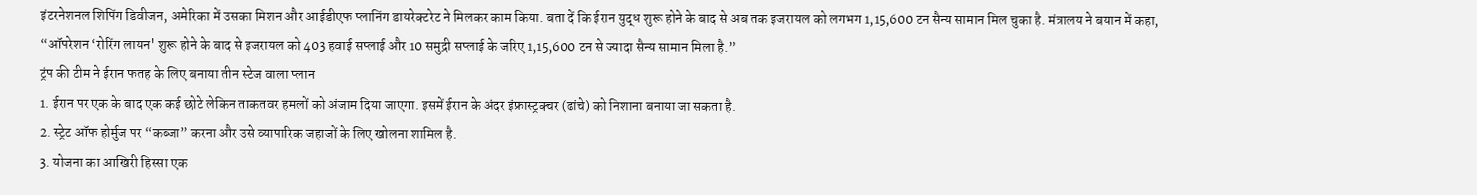इंटरनेशनल शिपिंग डिवीजन, अमेरिका में उसका मिशन और आईडीएफ प्लानिंग डायरेक्टरेट ने मिलकर काम किया. बता दें कि ईरान युद्ध शुरू होने के बाद से अब तक इजरायल को लगभग 1,15,600 टन सैन्य सामान मिल चुका है. मंत्रालय ने बयान में कहा, “ऑपरेशन ‘रोरिंग लायन' शुरू होने के बाद से इजरायल को 403 हवाई सप्लाई और 10 समुद्री सप्लाई के जरिए 1,15,600 टन से ज्यादा सैन्य सामान मिला है.”
ट्रंप की टीम ने ईरान फतह के लिए बनाया तीन स्टेज वाला प्लान
1. ईरान पर एक के बाद एक कई छोटे लेकिन ताकतवर हमलों को अंजाम दिया जाएगा. इसमें ईरान के अंदर इंफ्रास्ट्रक्चर (ढांचे) को निशाना बनाया जा सकता है.
2. स्ट्रेट ऑफ होर्मुज पर “कब्जा” करना और उसे व्यापारिक जहाजों के लिए खोलना शामिल है.
3. योजना का आखिरी हिस्सा एक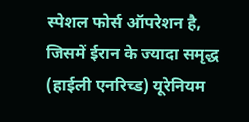स्पेशल फोर्स ऑपरेशन है, जिसमें ईरान के ज्यादा समृद्ध (हाईली एनरिच्ड) यूरेनियम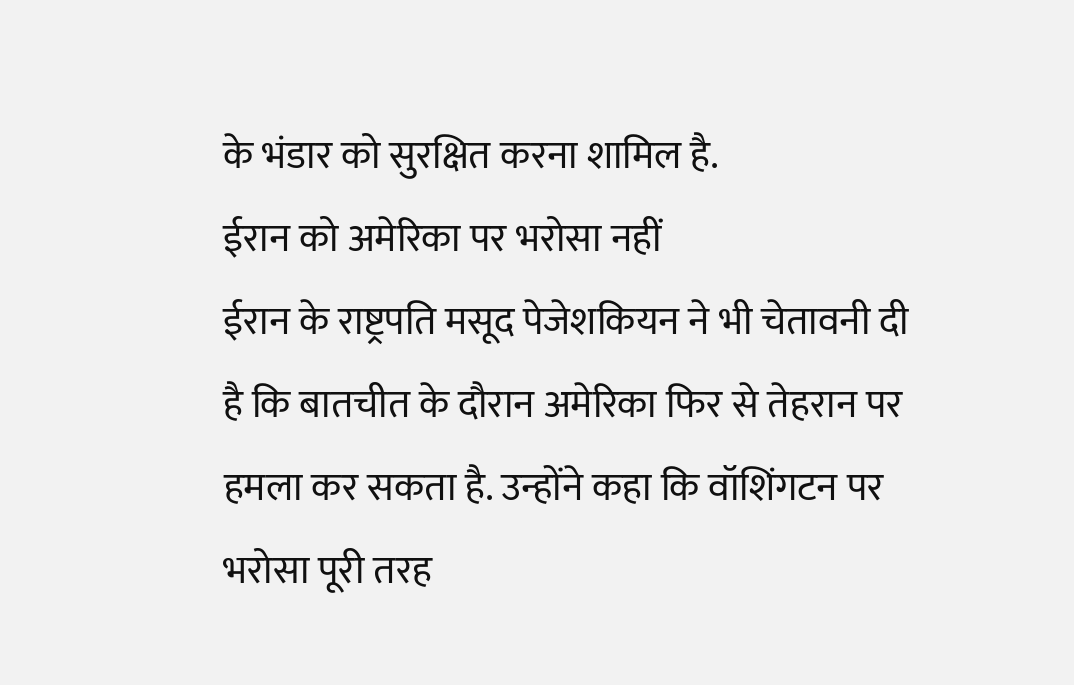के भंडार को सुरक्षित करना शामिल है.
ईरान को अमेरिका पर भरोसा नहीं
ईरान के राष्ट्रपति मसूद पेजेशकियन ने भी चेतावनी दी है कि बातचीत के दौरान अमेरिका फिर से तेहरान पर हमला कर सकता है. उन्होंने कहा कि वॉशिंगटन पर भरोसा पूरी तरह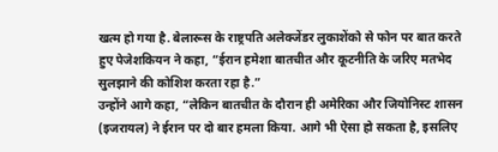खत्म हो गया है. बेलारूस के राष्ट्रपति अलेक्जेंडर लुकाशेंको से फोन पर बात करते हुए पेजेशकियन ने कहा, “ईरान हमेशा बातचीत और कूटनीति के जरिए मतभेद सुलझाने की कोशिश करता रहा है.”
उन्होंने आगे कहा, “लेकिन बातचीत के दौरान ही अमेरिका और जियोनिस्ट शासन (इजरायल) ने ईरान पर दो बार हमला किया. आगे भी ऐसा हो सकता है, इसलिए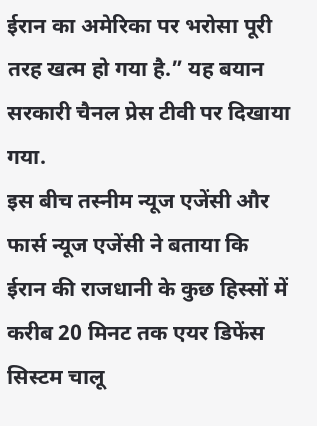ईरान का अमेरिका पर भरोसा पूरी तरह खत्म हो गया है.” यह बयान सरकारी चैनल प्रेस टीवी पर दिखाया गया.
इस बीच तस्नीम न्यूज एजेंसी और फार्स न्यूज एजेंसी ने बताया कि ईरान की राजधानी के कुछ हिस्सों में करीब 20 मिनट तक एयर डिफेंस सिस्टम चालू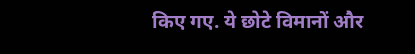किए गए. ये छोटे विमानों और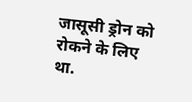जासूसी ड्रोन को रोकने के लिए था.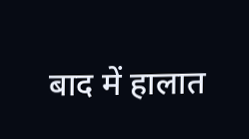बाद में हालात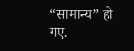“सामान्य” हो गए.